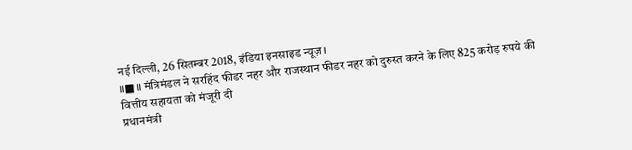नई दिल्ली, 26 सितम्बर 2018, इंडिया इनसाइड न्यूज़।
॥■॥ मंत्रिमंडल ने सरहिंद फीडर नहर और राजस्थान फीडर नहर को दुरुस्त करने के लिए 825 करोड़ रुपये की वित्तीय सहायता को मंजूरी दी
प्रधानमंत्री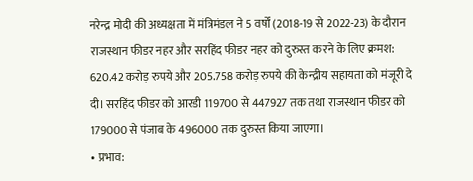नरेन्द्र मोदी की अध्यक्षता में मंत्रिमंडल ने 5 वर्षों (2018-19 से 2022-23) के दौरान राजस्थान फीडर नहर और सरहिंद फीडर नहर को दुरुस्त करने के लिए क्रमश: 620.42 करोड़ रुपये और 205.758 करोड़ रुपये की केन्द्रीय सहायता को मंजूरी दे दी। सरहिंद फीडर को आरडी 119700 से 447927 तक तथा राजस्थान फीडर को 179000 से पंजाब के 496000 तक दुरुस्त किया जाएगा।
• प्रभाव: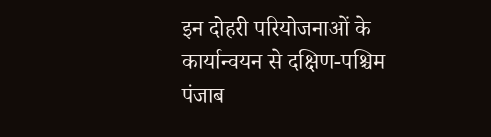इन दोहरी परियोजनाओं के कार्यान्वयन से दक्षिण-पश्चिम पंजाब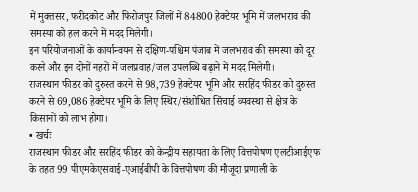में मुक्तसर, फरीदकोट और फिरोजपुर जिलों में 84800 हेक्टेयर भूमि में जलभराव की समस्या को हल करने में मदद मिलेगी।
इन परियोजनाओं के कार्यान्वयन से दक्षिण-पश्चिम पंजाब में जलभराव की समस्या को दूर करने और इन दोनों नहरों में जलप्रवाह/जल उपलब्धि बढ़ाने में मदद मिलेगी।
राजस्थान फीडर को दुरुस्त करने से 98,739 हेक्टेयर भूमि और सरहिंद फीडर को दुरुस्त करने से 69,086 हेक्टेयर भूमि के लिए स्थिर/संशोधित सिंचाई व्यवस्था से क्षेत्र के किसानों को लाभ होगा।
• खर्चः
राजस्थान फीडर और सरहिंद फीडर को केन्द्रीय सहायता के लिए वित्तपोषण एलटीआईएफ के तहत 99 पीएमकेएसवाई-एआईबीपी के वित्तपोषण की मौजूदा प्रणाली के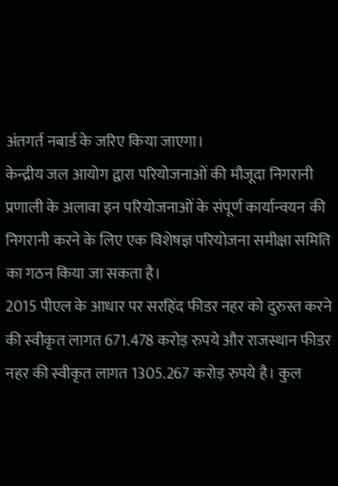अंतगर्त नबार्ड के जरिए किया जाएगा।
केन्द्रीय जल आयोग द्वारा परियोजनाओं की मौजूदा निगरानी प्रणाली के अलावा इन परियोजनाओं के संपूर्ण कार्यान्वयन की निगरानी करने के लिए एक विशेषज्ञ परियोजना समीक्षा समिति का गठन किया जा सकता है।
2015 पीएल के आधार पर सरहिंद फीडर नहर को दुरुस्त करने की स्वीकृत लागत 671.478 करोड़ रुपये और राजस्थान फीडर नहर की स्वीकृत लागत 1305.267 करोड़ रुपये है। कुल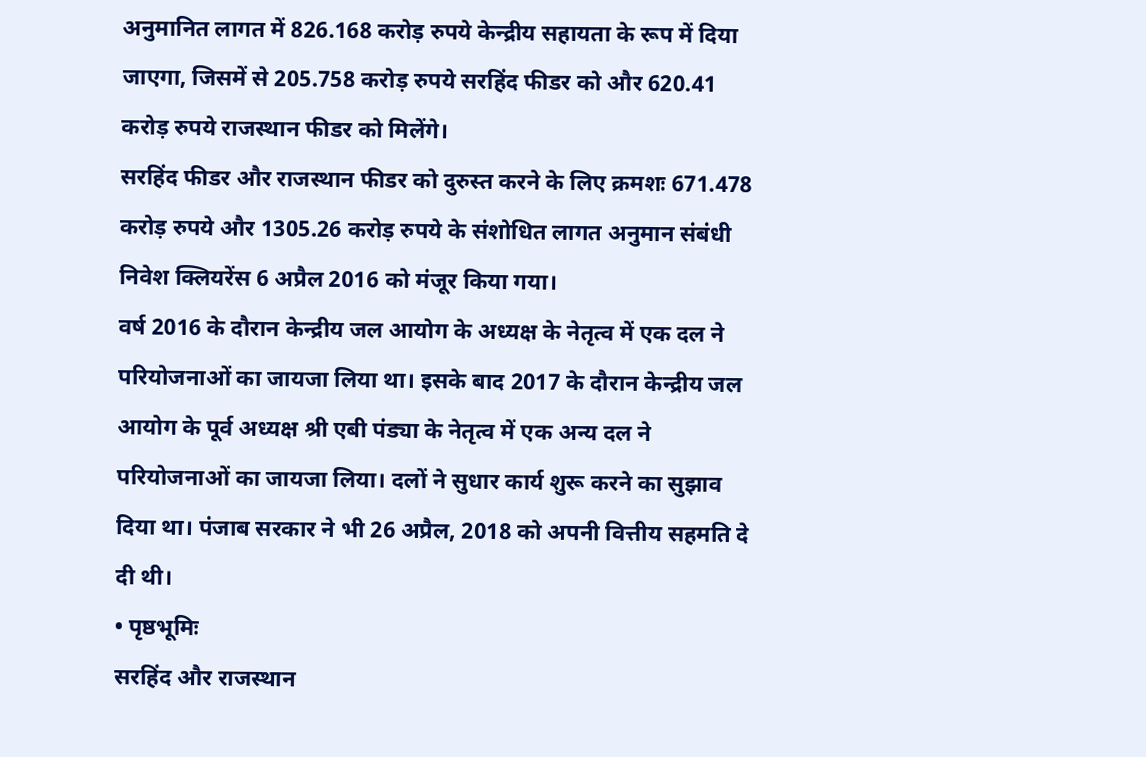अनुमानित लागत में 826.168 करोड़ रुपये केन्द्रीय सहायता के रूप में दिया जाएगा, जिसमें से 205.758 करोड़ रुपये सरहिंद फीडर को और 620.41 करोड़ रुपये राजस्थान फीडर को मिलेंगे।
सरहिंद फीडर और राजस्थान फीडर को दुरुस्त करने के लिए क्रमशः 671.478 करोड़ रुपये और 1305.26 करोड़ रुपये के संशोधित लागत अनुमान संबंधी निवेश क्लियरेंस 6 अप्रैल 2016 को मंजूर किया गया।
वर्ष 2016 के दौरान केन्द्रीय जल आयोग के अध्यक्ष के नेतृत्व में एक दल ने परियोजनाओं का जायजा लिया था। इसके बाद 2017 के दौरान केन्द्रीय जल आयोग के पूर्व अध्यक्ष श्री एबी पंड्या के नेतृत्व में एक अन्य दल ने परियोजनाओं का जायजा लिया। दलों ने सुधार कार्य शुरू करने का सुझाव दिया था। पंजाब सरकार ने भी 26 अप्रैल, 2018 को अपनी वित्तीय सहमति दे दी थी।
• पृष्ठभूमिः
सरहिंद और राजस्थान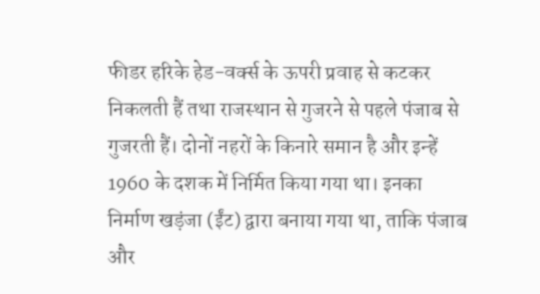फीडर हरिके हेड-वर्क्स के ऊपरी प्रवाह से कटकर निकलती हैं तथा राजस्थान से गुजरने से पहले पंजाब से गुजरती हैं। दोनों नहरों के किनारे समान है और इन्हें 1960 के दशक में निर्मित किया गया था। इनका निर्माण खड़ंजा (ईंट) द्वारा बनाया गया था, ताकि पंजाब और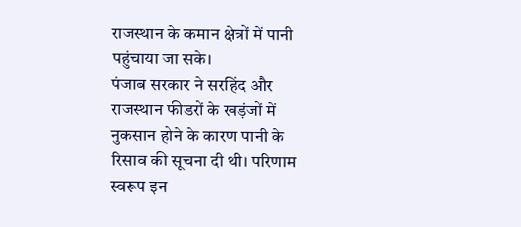राजस्थान के कमान क्षेत्रों में पानी पहुंचाया जा सके।
पंजाब सरकार ने सरहिंद और राजस्थान फीडरों के खड़ंजों में नुकसान होने के कारण पानी के रिसाव की सूचना दी थी। परिणाम स्वरूप इन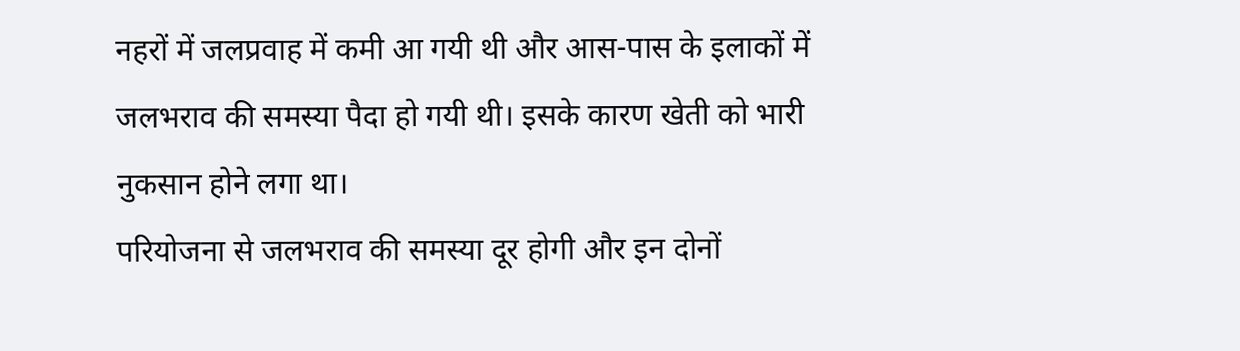नहरों में जलप्रवाह में कमी आ गयी थी और आस-पास के इलाकों में जलभराव की समस्या पैदा हो गयी थी। इसके कारण खेती को भारी नुकसान होने लगा था।
परियोजना से जलभराव की समस्या दूर होगी और इन दोनों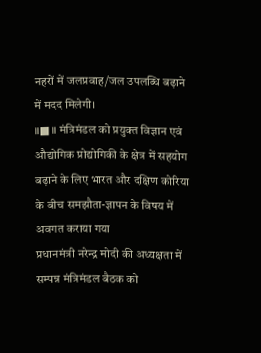नहरों में जलप्रवाह/जल उपलब्धि बढ़ाने में मदद मिलेगी।
॥■॥ मंत्रिमंडल को प्रयुक्त विज्ञान एवं औद्योगिक प्रोद्योगिकी के क्षेत्र में सहयोग बढ़ाने के लिए भारत और दक्षिण कोरिया के बीच समझौता-ज्ञापन के विषय में अवगत कराया गया
प्रधानमंत्री नरेन्द्र मोदी की अध्यक्षता में सम्पन्न मंत्रिमंडल बैठक को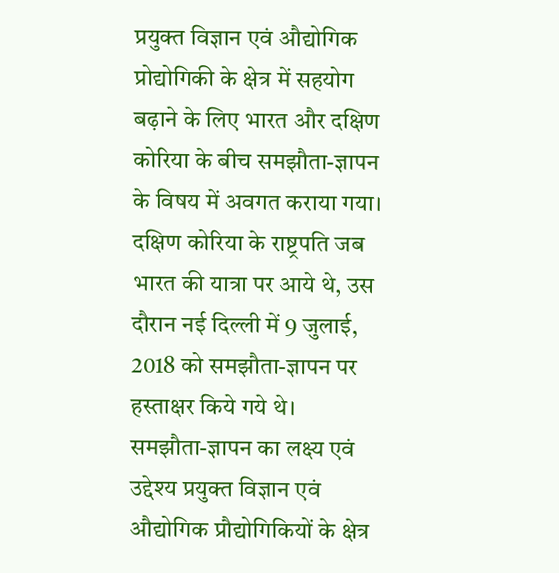प्रयुक्त विज्ञान एवं औद्योगिक प्रोद्योगिकी के क्षेत्र में सहयोग बढ़ाने के लिए भारत और दक्षिण कोरिया के बीच समझौता-ज्ञापन के विषय में अवगत कराया गया। दक्षिण कोरिया के राष्ट्रपति जब भारत की यात्रा पर आये थे, उस दौरान नई दिल्ली में 9 जुलाई, 2018 को समझौता-ज्ञापन पर हस्ताक्षर किये गये थे।
समझौता-ज्ञापन का लक्ष्य एवं उद्देश्य प्रयुक्त विज्ञान एवं औद्योगिक प्रौद्योगिकियों के क्षेत्र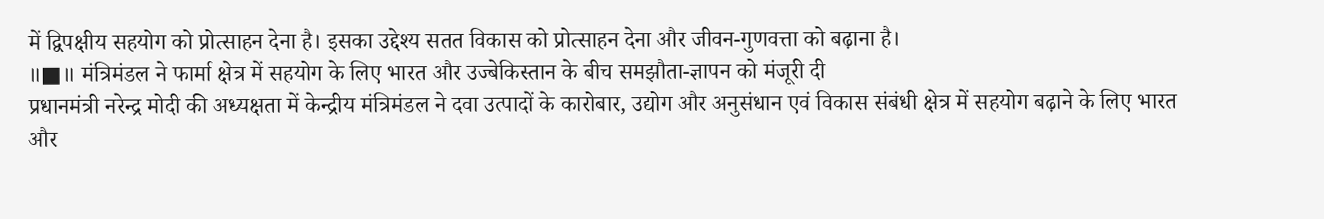में द्विपक्षीय सहयोग को प्रोत्साहन देना है। इसका उद्देश्य सतत विकास को प्रोत्साहन देना और जीवन-गुणवत्ता को बढ़ाना है।
॥■॥ मंत्रिमंडल ने फार्मा क्षेत्र में सहयोग के लिए भारत और उज्बेकिस्तान के बीच समझौता-ज्ञापन को मंजूरी दी
प्रधानमंत्री नरेन्द्र मोदी की अध्यक्षता में केन्द्रीय मंत्रिमंडल ने दवा उत्पादों के कारोबार, उद्योग और अनुसंधान एवं विकास संबंधी क्षेत्र में सहयोग बढ़ाने के लिए भारत और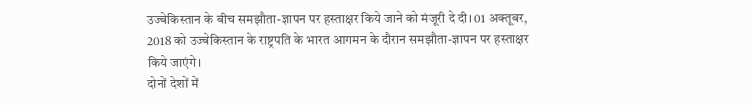उज्बेकिस्तान के बीच समझौता-ज्ञापन पर हस्ताक्षर किये जाने को मंजूरी दे दी। 01 अक्तूबर, 2018 को उज्बेकिस्तान के राष्ट्रपति के भारत आगमन के दौरान समझौता-ज्ञापन पर हस्ताक्षर किये जाएंगे।
दोनों देशों में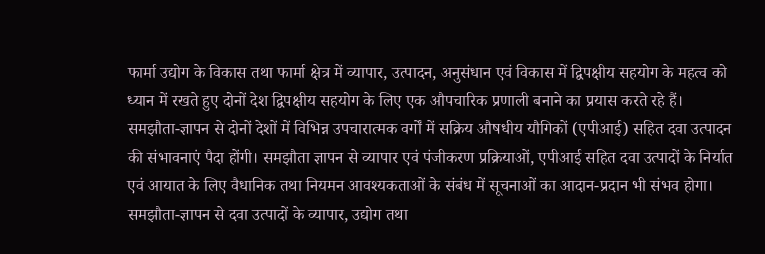फार्मा उद्योग के विकास तथा फार्मा क्षेत्र में व्यापार, उत्पादन, अनुसंधान एवं विकास में द्विपक्षीय सहयोग के महत्व को ध्यान में रखते हुए दोनों देश द्विपक्षीय सहयोग के लिए एक औपचारिक प्रणाली बनाने का प्रयास करते रहे हैं। समझौता-ज्ञापन से दोनों देशों में विभिन्न उपचारात्मक वर्गों में सक्रिय औषधीय यौगिकों (एपीआई) सहित दवा उत्पादन की संभावनाएं पैदा होंगी। समझौता ज्ञापन से व्यापार एवं पंजीकरण प्रक्रियाओं, एपीआई सहित दवा उत्पादों के निर्यात एवं आयात के लिए वैधानिक तथा नियमन आवश्यकताओं के संबंध में सूचनाओं का आदान-प्रदान भी संभव होगा। समझौता-ज्ञापन से दवा उत्पादों के व्यापार, उद्योग तथा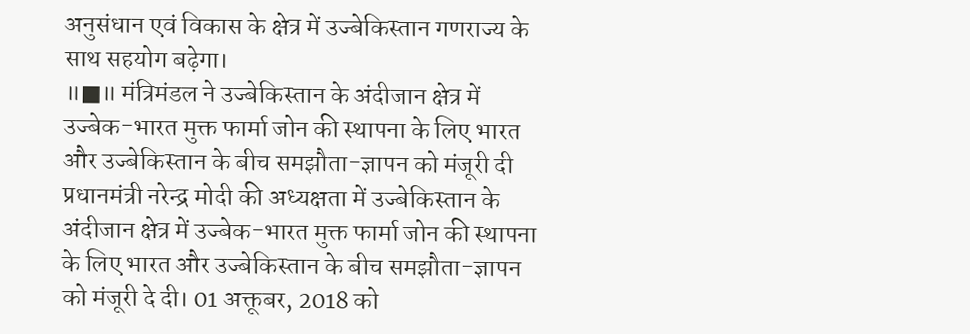अनुसंधान एवं विकास के क्षेत्र में उज्बेकिस्तान गणराज्य के साथ सहयोग बढ़ेगा।
॥■॥ मंत्रिमंडल ने उज्बेकिस्तान के अंदीजान क्षेत्र में उज्बेक-भारत मुक्त फार्मा जोन की स्थापना के लिए भारत और उज्बेकिस्तान के बीच समझौता-ज्ञापन को मंजूरी दी
प्रधानमंत्री नरेन्द्र मोदी की अध्यक्षता में उज्बेकिस्तान के अंदीजान क्षेत्र में उज्बेक-भारत मुक्त फार्मा जोन की स्थापना के लिए भारत और उज्बेकिस्तान के बीच समझौता-ज्ञापन को मंजूरी दे दी। 01 अक्तूबर, 2018 को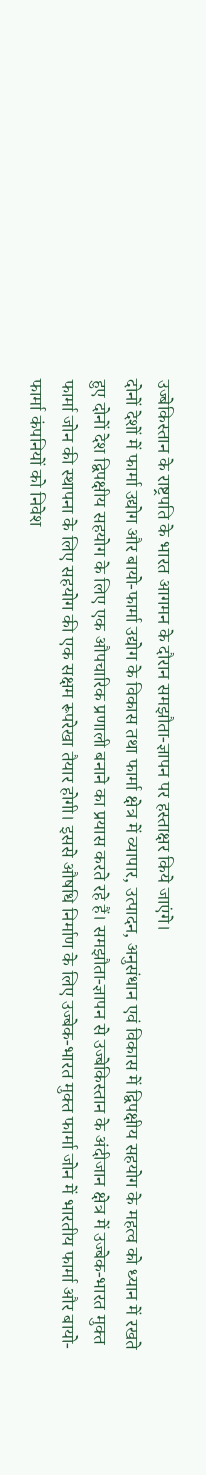उज्बेकिस्तान के राष्ट्रपति के भारत आगमन के दौरान समझौता-ज्ञापन पर हस्ताक्षर किये जाएंगे।
दोनों देशों में फार्मा उद्योग और बायो-फार्मा उद्योग के विकास तथा फार्मा क्षेत्र में व्यापार, उत्पादन, अनुसंधान एवं विकास में द्विपक्षीय सहयोग के महत्व को ध्यान में रखते हुए दोनों देश द्विपक्षीय सहयोग के लिए एक औपचारिक प्रणाली बनाने का प्रयास करते रहे हैं। समझौता-ज्ञापन से उज्बेकिस्तान के अंदीजान क्षेत्र में उज्बेक-भारत मुक्त फार्मा जोन की स्थापना के लिए सहयोग की एक सक्षम रूपरेखा तैयार होगी। इससे औषधि निर्माण के लिए उज्बेक-भारत मुक्त फार्मा जोन में भारतीय फार्मा और बायो-फार्मा कंपनियों को निवेश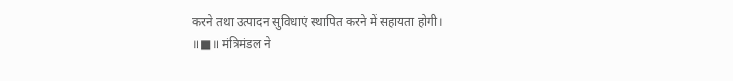करने तथा उत्पादन सुविधाएं स्थापित करने में सहायता होगी।
॥■॥ मंत्रिमंडल ने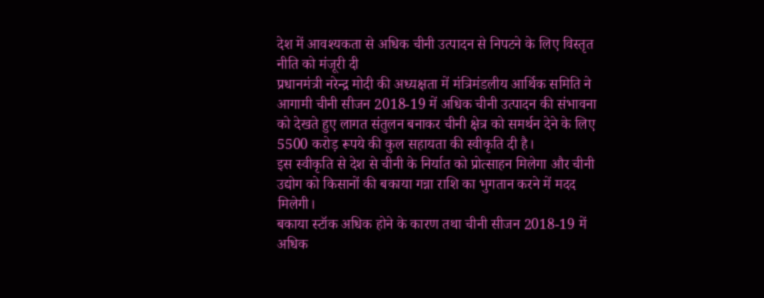देश में आवश्यकता से अधिक चीनी उत्पादन से निपटने के लिए विस्तृत नीति को मंजूरी दी
प्रधानमंत्री नरेन्द्र मोदी की अध्यक्षता में मंत्रिमंडलीय आर्थिक समिति ने आगामी चीनी सीजन 2018-19 में अधिक चीनी उत्पादन की संभावना को देखते हुए लागत संतुलन बनाकर चीनी क्षेत्र को समर्थन देने के लिए 5500 करोड़ रूपये की कुल सहायता की स्वीकृति दी है।
इस स्वीकृति से देश से चीनी के निर्यात को प्रोत्साहन मिलेगा और चीनी उद्योग को किसानों की बकाया गन्ना राशि का भुगतान करने में मदद मिलेगी।
बकाया स्टॉक अधिक होने के कारण तथा चीनी सीजन 2018-19 में अधिक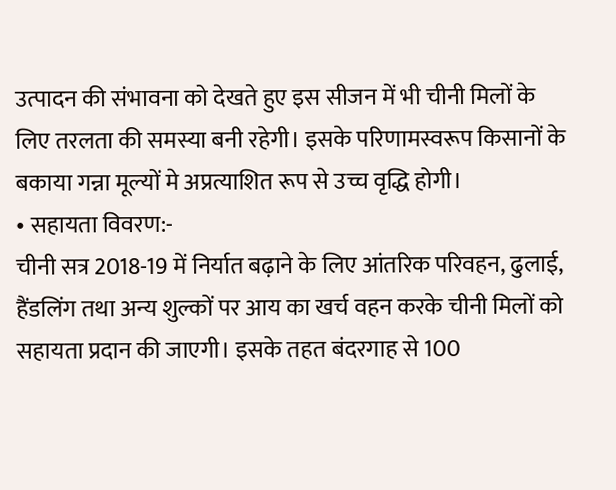उत्पादन की संभावना को देखते हुए इस सीजन में भी चीनी मिलों के लिए तरलता की समस्या बनी रहेगी। इसके परिणामस्वरूप किसानों के बकाया गन्ना मूल्यों मे अप्रत्याशित रूप से उच्च वृद्धि होगी।
• सहायता विवरण:-
चीनी सत्र 2018-19 में निर्यात बढ़ाने के लिए आंतरिक परिवहन, ढुलाई, हैंडलिंग तथा अन्य शुल्कों पर आय का खर्च वहन करके चीनी मिलों को सहायता प्रदान की जाएगी। इसके तहत बंदरगाह से 100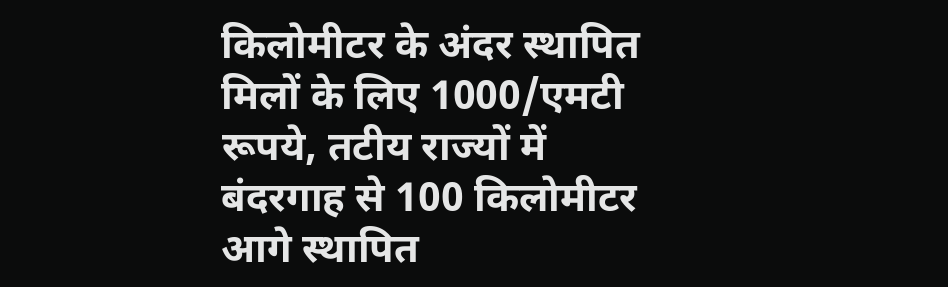किलोमीटर के अंदर स्थापित मिलों के लिए 1000/एमटी रूपये, तटीय राज्यों में बंदरगाह से 100 किलोमीटर आगे स्थापित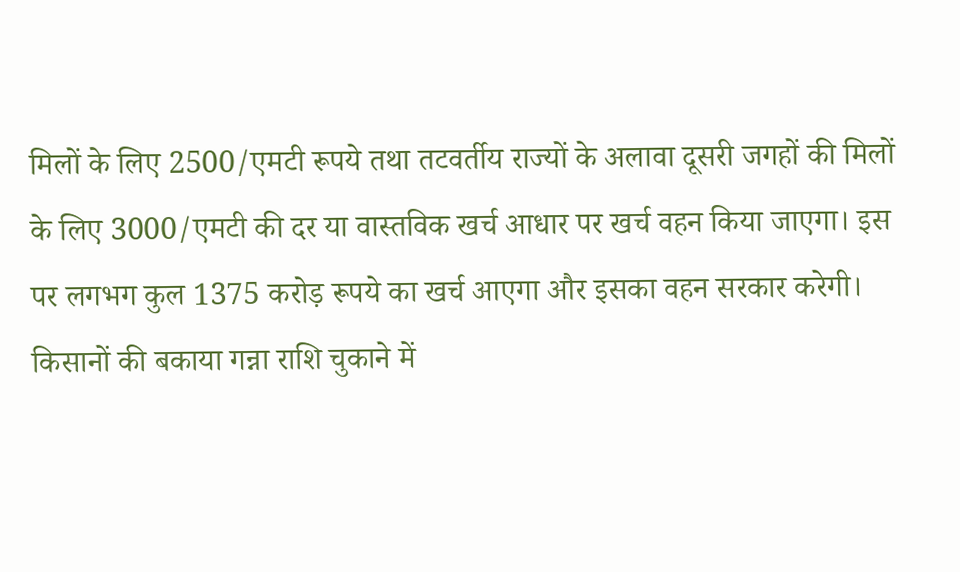मिलों के लिए 2500/एमटी रूपये तथा तटवर्तीय राज्यों के अलावा दूसरी जगहों की मिलों के लिए 3000/एमटी की दर या वास्तविक खर्च आधार पर खर्च वहन किया जाएगा। इस पर लगभग कुल 1375 करोड़ रूपये का खर्च आएगा और इसका वहन सरकार करेगी।
किसानों की बकाया गन्ना राशि चुकाने में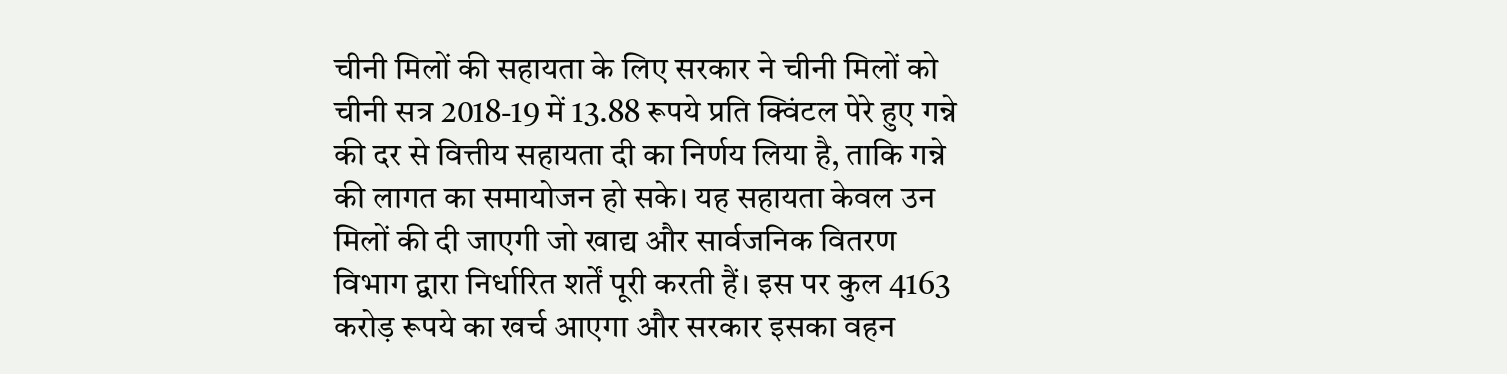चीनी मिलों की सहायता के लिए सरकार ने चीनी मिलों को चीनी सत्र 2018-19 में 13.88 रूपये प्रति क्विंटल पेरे हुए गन्ने की दर से वित्तीय सहायता दी का निर्णय लिया है, ताकि गन्ने की लागत का समायोजन हो सके। यह सहायता केवल उन मिलों की दी जाएगी जो खाद्य और सार्वजनिक वितरण विभाग द्वारा निर्धारित शर्तें पूरी करती हैं। इस पर कुल 4163 करोड़ रूपये का खर्च आएगा और सरकार इसका वहन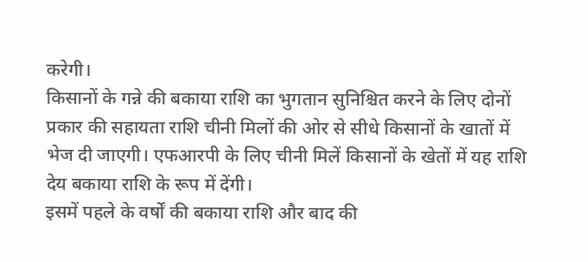करेगी।
किसानों के गन्ने की बकाया राशि का भुगतान सुनिश्चित करने के लिए दोनों प्रकार की सहायता राशि चीनी मिलों की ओर से सीधे किसानों के खातों में भेज दी जाएगी। एफआरपी के लिए चीनी मिलें किसानों के खेतों में यह राशि देय बकाया राशि के रूप में देंगी।
इसमें पहले के वर्षों की बकाया राशि और बाद की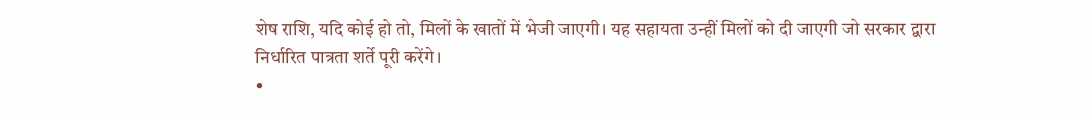शेष राशि, यदि कोई हो तो, मिलों के खातों में भेजी जाएगी। यह सहायता उन्हीं मिलों को दी जाएगी जो सरकार द्वारा निर्धारित पात्रता शर्ते पूरी करेंगे।
•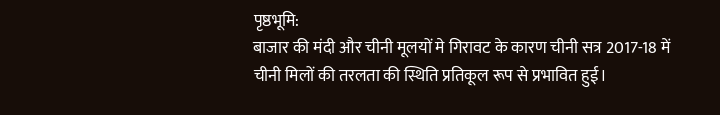पृष्ठभूमि:
बाजार की मंदी और चीनी मूलयों मे गिरावट के कारण चीनी सत्र 2017-18 में चीनी मिलों की तरलता की स्थिति प्रतिकूल रूप से प्रभावित हुई।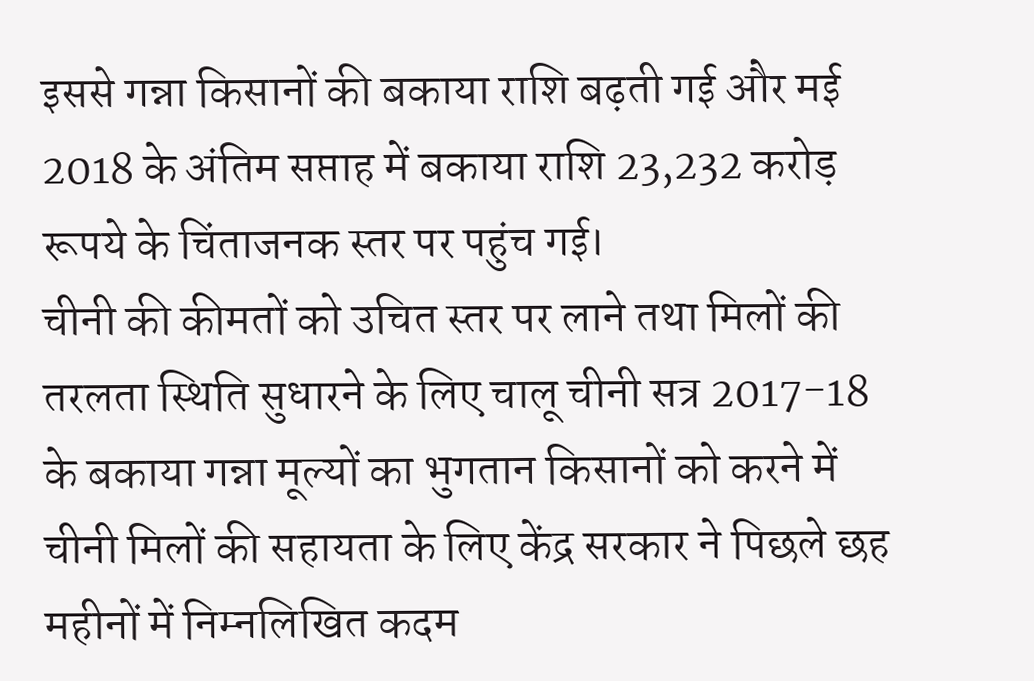इससे गन्ना किसानों की बकाया राशि बढ़ती गई और मई 2018 के अंतिम सप्ताह में बकाया राशि 23,232 करोड़ रूपये के चिंताजनक स्तर पर पहुंच गई।
चीनी की कीमतों को उचित स्तर पर लाने तथा मिलों की तरलता स्थिति सुधारने के लिए चालू चीनी सत्र 2017-18 के बकाया गन्ना मूल्यों का भुगतान किसानों को करने में चीनी मिलों की सहायता के लिए केंद्र सरकार ने पिछले छह महीनों में निम्नलिखित कदम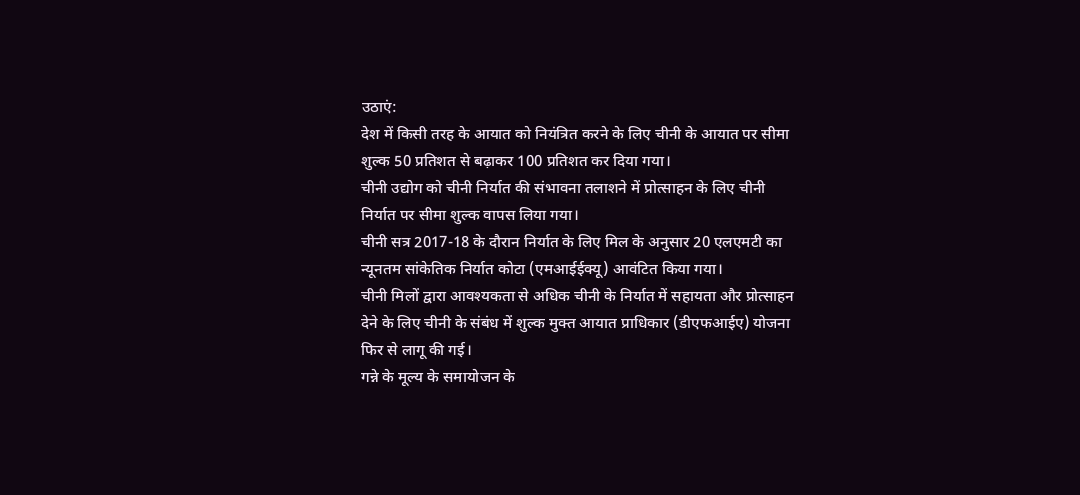उठाएं:
देश में किसी तरह के आयात को नियंत्रित करने के लिए चीनी के आयात पर सीमा शुल्क 50 प्रतिशत से बढ़ाकर 100 प्रतिशत कर दिया गया।
चीनी उद्योग को चीनी निर्यात की संभावना तलाशने में प्रोत्साहन के लिए चीनी निर्यात पर सीमा शुल्क वापस लिया गया।
चीनी सत्र 2017-18 के दौरान निर्यात के लिए मिल के अनुसार 20 एलएमटी का न्यूनतम सांकेतिक निर्यात कोटा (एमआईईक्यू) आवंटित किया गया।
चीनी मिलों द्वारा आवश्यकता से अधिक चीनी के निर्यात में सहायता और प्रोत्साहन देने के लिए चीनी के संबंध में शुल्क मुक्त आयात प्राधिकार (डीएफआईए) योजना फिर से लागू की गई।
गन्ने के मूल्य के समायोजन के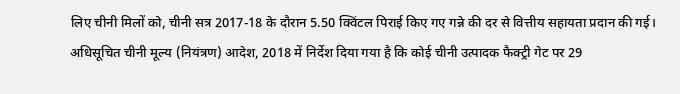लिए चीनी मिलों को, चीनी सत्र 2017-18 के दौरान 5.50 क्विंटल पिराई किए गए गन्ने की दर से वित्तीय सहायता प्रदान की गई।
अधिसूचित चीनी मूल्य (नियंत्रण) आदेश, 2018 में निर्देश दिया गया है कि कोई चीनी उत्पादक फैक्ट्री गेट पर 29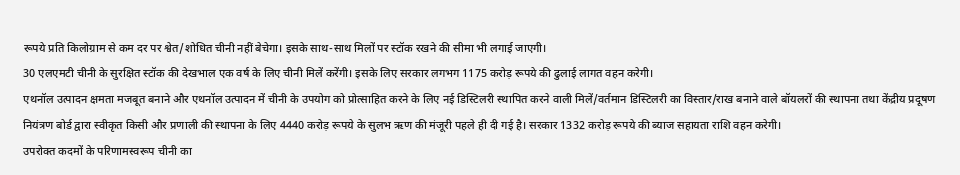रूपये प्रति किलोग्राम से कम दर पर श्वेत/शोधित चीनी नहीं बेचेगा। इसके साथ-साथ मिलों पर स्टॉक रखने की सीमा भी लगाई जाएगी।
30 एलएमटी चीनी के सुरक्षित स्टॉक की देखभाल एक वर्ष के लिए चीनी मिलें करेंगी। इसके लिए सरकार लगभग 1175 करोड़ रूपये की ढुलाई लागत वहन करेगी।
एथनॉल उत्पादन क्षमता मजबूत बनाने और एथनॉल उत्पादन में चीनी के उपयोग को प्रोत्साहित करने के लिए नई डिस्टिलरी स्थापित करने वाली मिलें/वर्तमान डिस्टिलरी का विस्तार/राख बनाने वाले बॉयलरों की स्थापना तथा केंद्रीय प्रदूषण नियंत्रण बोर्ड द्वारा स्वीकृत किसी और प्रणाली की स्थापना के लिए 4440 करोड़ रूपये के सुलभ ऋण की मंजूरी पहले ही दी गई है। सरकार 1332 करोड़ रूपये की ब्याज सहायता राशि वहन करेगी।
उपरोक्त कदमों के परिणामस्वरूप चीनी का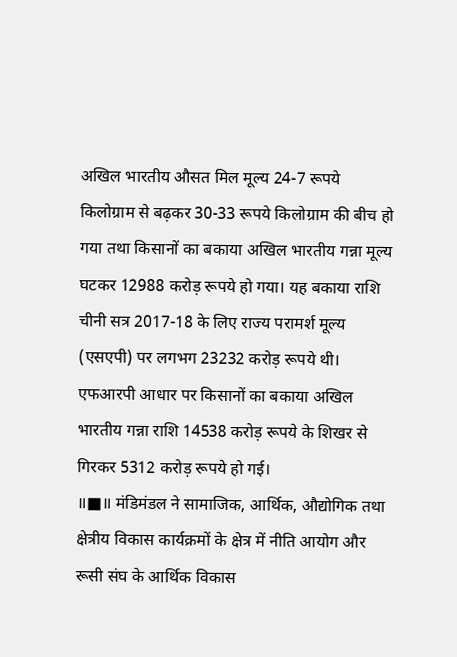अखिल भारतीय औसत मिल मूल्य 24-7 रूपये किलोग्राम से बढ़कर 30-33 रूपये किलोग्राम की बीच हो गया तथा किसानों का बकाया अखिल भारतीय गन्ना मूल्य घटकर 12988 करोड़ रूपये हो गया। यह बकाया राशि चीनी सत्र 2017-18 के लिए राज्य परामर्श मूल्य (एसएपी) पर लगभग 23232 करोड़ रूपये थी। एफआरपी आधार पर किसानों का बकाया अखिल भारतीय गन्ना राशि 14538 करोड़ रूपये के शिखर से गिरकर 5312 करोड़ रूपये हो गई।
॥■॥ मंडिमंडल ने सामाजिक, आर्थिक, औद्योगिक तथा क्षेत्रीय विकास कार्यक्रमों के क्षेत्र में नीति आयोग और रूसी संघ के आर्थिक विकास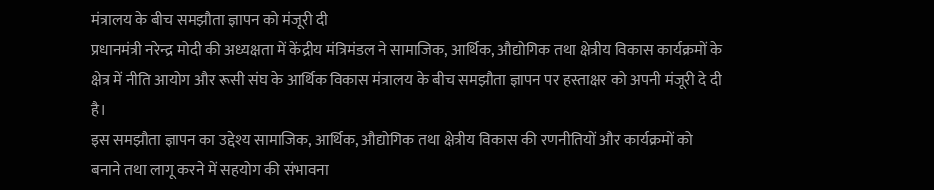मंत्रालय के बीच समझौता ज्ञापन को मंजूरी दी
प्रधानमंत्री नरेन्द्र मोदी की अध्यक्षता में केंद्रीय मंत्रिमंडल ने सामाजिक, आर्थिक, औद्योगिक तथा क्षेत्रीय विकास कार्यक्रमों के क्षेत्र में नीति आयोग और रूसी संघ के आर्थिक विकास मंत्रालय के बीच समझौता ज्ञापन पर हस्ताक्षर को अपनी मंजूरी दे दी है।
इस समझौता ज्ञापन का उद्देश्य सामाजिक, आर्थिक, औद्योगिक तथा क्षेत्रीय विकास की रणनीतियों और कार्यक्रमों को बनाने तथा लागू करने में सहयोग की संभावना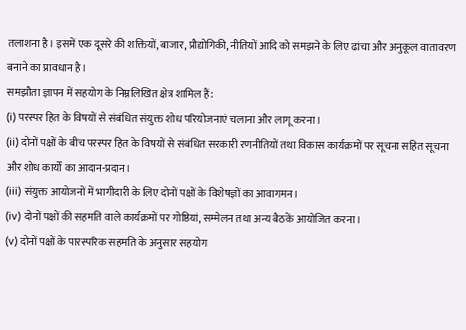तलाशना है। इसमें एक दूसरे की शक्तियों, बाजार, प्रौद्योगिकी, नीतियों आदि को समझने के लिए ढांचा और अनुकूल वातावरण बनाने का प्रावधान है।
समझौता ज्ञापन में सहयोग के निम्नलिखित क्षेत्र शामिल हैं:
(i) परस्पर हित के विषयों से संबंधित संयुक्त शोध परियोजनाएं चलाना और लागू करना।
(ii) दोनों पक्षों के बीच परस्पर हित के विषयों से संबंधित सरकारी रणनीतियों तथा विकास कार्यक्रमों पर सूचना सहित सूचना और शोध कार्यों का आदान-प्रदान।
(iii) संयुक्त आयोजनों में भागीदारी के लिए दोनों पक्षों के विशेषज्ञों का आवागमन।
(iv) दोनों पक्षों की सहमति वाले कार्यक्रमों पर गोष्ठियां, सम्मेलन तथा अन्य बैठकें आयोजित करना।
(v) दोनों पक्षों के पारस्परिक सहमति के अनुसार सहयोग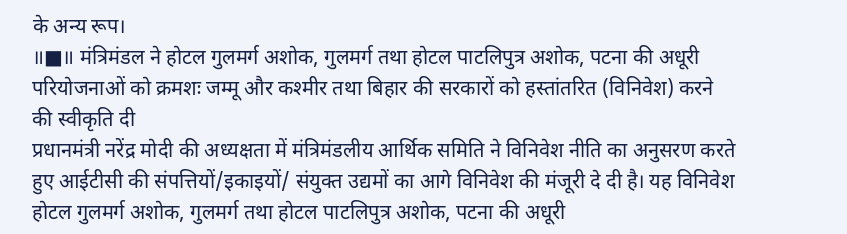के अन्य रूप।
॥■॥ मंत्रिमंडल ने होटल गुलमर्ग अशोक, गुलमर्ग तथा होटल पाटलिपुत्र अशोक, पटना की अधूरी परियोजनाओं को क्रमशः जम्मू और कश्मीर तथा बिहार की सरकारों को हस्तांतरित (विनिवेश) करने की स्वीकृति दी
प्रधानमंत्री नरेंद्र मोदी की अध्यक्षता में मंत्रिमंडलीय आर्थिक समिति ने विनिवेश नीति का अनुसरण करते हुए आईटीसी की संपत्तियों/इकाइयों/ संयुक्त उद्यमों का आगे विनिवेश की मंजूरी दे दी है। यह विनिवेश होटल गुलमर्ग अशोक, गुलमर्ग तथा होटल पाटलिपुत्र अशोक, पटना की अधूरी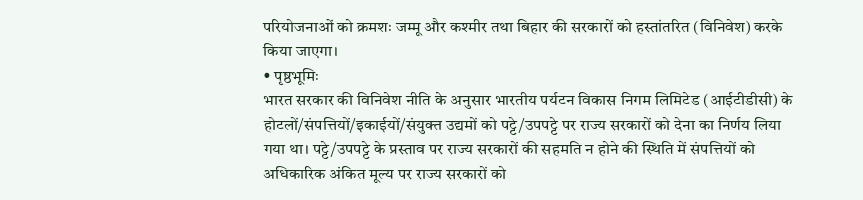परियोजनाओं को क्रमशः जम्मू और कश्मीर तथा बिहार की सरकारों को हस्तांतरित (विनिवेश) करके किया जाएगा।
• पृष्ठभूमिः
भारत सरकार की विनिवेश नीति के अनुसार भारतीय पर्यटन विकास निगम लिमिटेड (आईटीडीसी) के होटलों/संपत्तियों/इकाईयों/संयुक्त उद्यमों को पट्टे/उपपट्टे पर राज्य सरकारों को देना का निर्णय लिया गया था। पट्टे/उपपट्टे के प्रस्ताव पर राज्य सरकारों की सहमति न होने की स्थिति में संपत्तियों को अधिकारिक अंकित मूल्य पर राज्य सरकारों को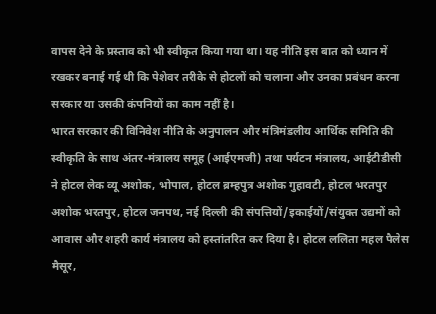वापस देने के प्रस्ताव को भी स्वीकृत किया गया था। यह नीति इस बात को ध्यान में रखकर बनाई गई थी कि पेशेवर तरीके से होटलों को चलाना और उनका प्रबंधन करना सरकार या उसकी कंपनियों का काम नहीं है।
भारत सरकार की विनिवेश नीति के अनुपालन और मंत्रिमंडलीय आर्थिक समिति की स्वीकृति के साथ अंतर-मंत्रालय समूह (आईएमजी) तथा पर्यटन मंत्रालय, आईटीडीसी ने होटल लेक व्यू अशोक, भोपाल, होटल ब्रम्हपुत्र अशोक गुहावटी, होटल भरतपुर अशोक भरतपुर, होटल जनपथ, नई दिल्ली की संपत्तियों/इकाईयों/संयुक्त उद्यमों को आवास और शहरी कार्य मंत्रालय को हस्तांतरित कर दिया है। होटल ललिता महल पैलेस मैसूर,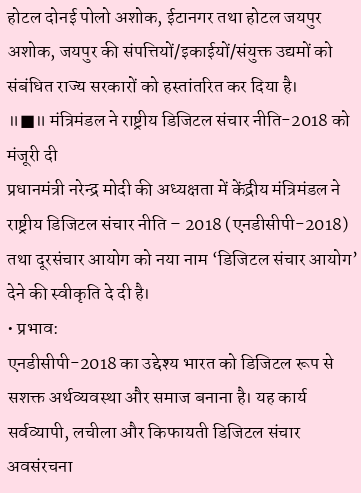होटल दोनई पोलो अशोक, ईटानगर तथा होटल जयपुर अशोक, जयपुर की संपत्तियों/इकाईयों/संयुक्त उद्यमों को संबंधित राज्य सरकारों को हस्तांतरित कर दिया है।
॥■॥ मंत्रिमंडल ने राष्ट्रीय डिजिटल संचार नीति-2018 को मंजूरी दी
प्रधानमंत्री नरेन्द्र मोदी की अध्यक्षता में केंद्रीय मंत्रिमंडल ने राष्ट्रीय डिजिटल संचार नीति – 2018 (एनडीसीपी-2018) तथा दूरसंचार आयोग को नया नाम ‘डिजिटल संचार आयोग’ देने की स्वीकृति दे दी है।
• प्रभाव:
एनडीसीपी-2018 का उद्देश्य भारत को डिजिटल रूप से सशक्त अर्थव्यवस्था और समाज बनाना है। यह कार्य सर्वव्यापी, लचीला और किफायती डिजिटल संचार अवसंरचना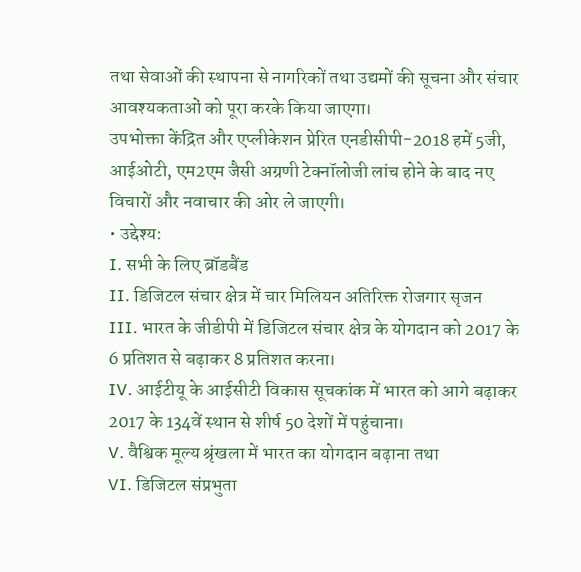तथा सेवाओं की स्थापना से नागरिकों तथा उद्यमों की सूचना और संचार आवश्यकताओं को पूरा करके किया जाएगा।
उपभोक्ता केंद्रित और एप्लीकेशन प्रेरित एनडीसीपी-2018 हमें 5जी, आईओटी, एम2एम जैसी अग्रणी टेक्नॉलोजी लांच होने के बाद नए विचारों और नवाचार की ओर ले जाएगी।
• उद्देश्य:
I. सभी के लिए ब्रॉडबैंड
II. डिजिटल संचार क्षेत्र में चार मिलियन अतिरिक्त रोजगार सृजन
III. भारत के जीडीपी में डिजिटल संचार क्षेत्र के योगदान को 2017 के 6 प्रतिशत से बढ़ाकर 8 प्रतिशत करना।
IV. आईटीयू के आईसीटी विकास सूचकांक में भारत को आगे बढ़ाकर 2017 के 134वें स्थान से शीर्ष 50 देशों में पहुंचाना।
V. वैश्विक मूल्य श्रृंखला में भारत का योगदान बढ़ाना तथा
VI. डिजिटल संप्रभुता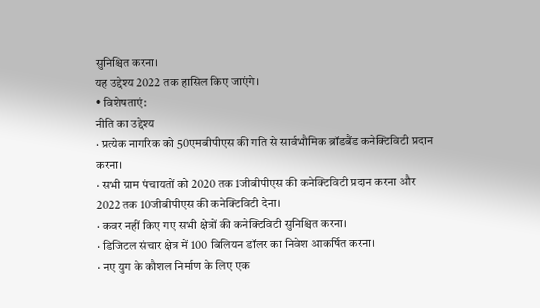सुनिश्चित करना।
यह उद्देश्य 2022 तक हासिल किए जाएंगे।
• विशेषताएं:
नीति का उद्देश्य
· प्रत्येक नागरिक को 50एमबीपीएस की गति से सार्वभौमिक ब्रॉडबैंड कनेक्टिविटी प्रदान करना।
· सभी ग्राम पंचायतों को 2020 तक 1जीबीपीएस की कनेक्टिविटी प्रदान करना और 2022 तक 10जीबीपीएस की कनेक्टिविटी देना।
· कवर नहीं किए गए सभी क्षेत्रों की कनेक्टिविटी सुनिश्चित करना।
· डिजिटल संचार क्षेत्र में 100 बिलियन डॉलर का निवेश आकर्षित करना।
· नए युग के कौशल निर्माण के लिए एक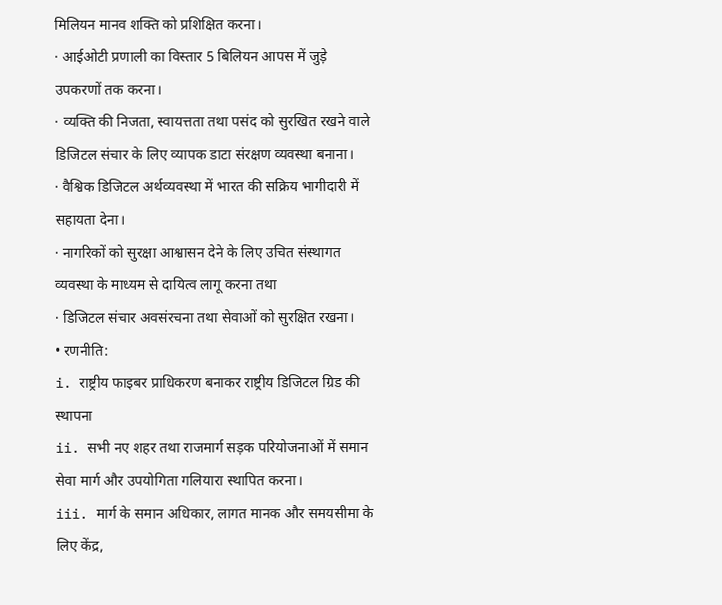मिलियन मानव शक्ति को प्रशिक्षित करना।
· आईओटी प्रणाली का विस्तार 5 बिलियन आपस में जुड़े उपकरणों तक करना।
· व्यक्ति की निजता, स्वायत्तता तथा पसंद को सुरखित रखने वाले डिजिटल संचार के लिए व्यापक डाटा संरक्षण व्यवस्था बनाना।
· वैश्विक डिजिटल अर्थव्यवस्था में भारत की सक्रिय भागीदारी में सहायता देना।
· नागरिकों को सुरक्षा आश्वासन देने के लिए उचित संस्थागत व्यवस्था के माध्यम से दायित्व लागू करना तथा
· डिजिटल संचार अवसंरचना तथा सेवाओं को सुरक्षित रखना।
• रणनीति:
i. राष्ट्रीय फाइबर प्राधिकरण बनाकर राष्ट्रीय डिजिटल ग्रिड की स्थापना
ii. सभी नए शहर तथा राजमार्ग सड़क परियोजनाओं में समान सेवा मार्ग और उपयोगिता गलियारा स्थापित करना।
iii. मार्ग के समान अधिकार, लागत मानक और समयसीमा के लिए केंद्र,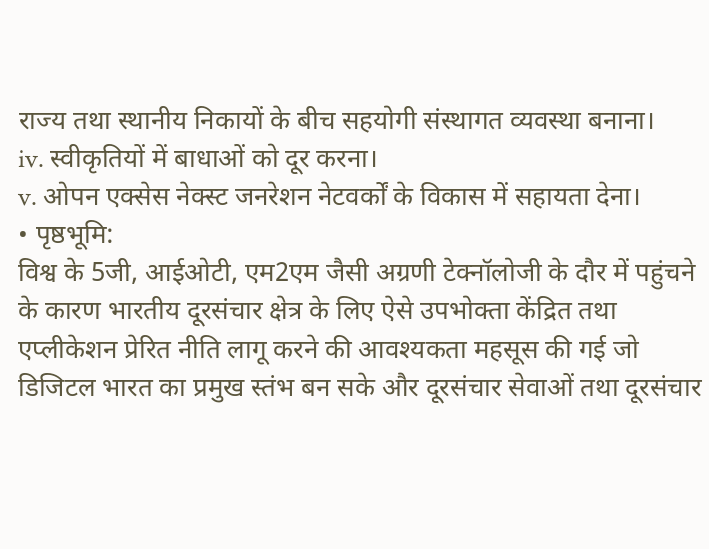राज्य तथा स्थानीय निकायों के बीच सहयोगी संस्थागत व्यवस्था बनाना।
iv. स्वीकृतियों में बाधाओं को दूर करना।
v. ओपन एक्सेस नेक्स्ट जनरेशन नेटवर्कों के विकास में सहायता देना।
• पृष्ठभूमि:
विश्व के 5जी, आईओटी, एम2एम जैसी अग्रणी टेक्नॉलोजी के दौर में पहुंचने के कारण भारतीय दूरसंचार क्षेत्र के लिए ऐसे उपभोक्ता केंद्रित तथा एप्लीकेशन प्रेरित नीति लागू करने की आवश्यकता महसूस की गई जो डिजिटल भारत का प्रमुख स्तंभ बन सके और दूरसंचार सेवाओं तथा दूरसंचार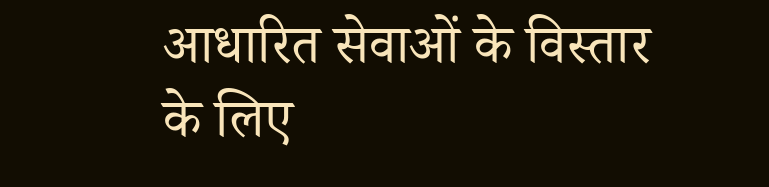आधारित सेवाओं के विस्तार के लिए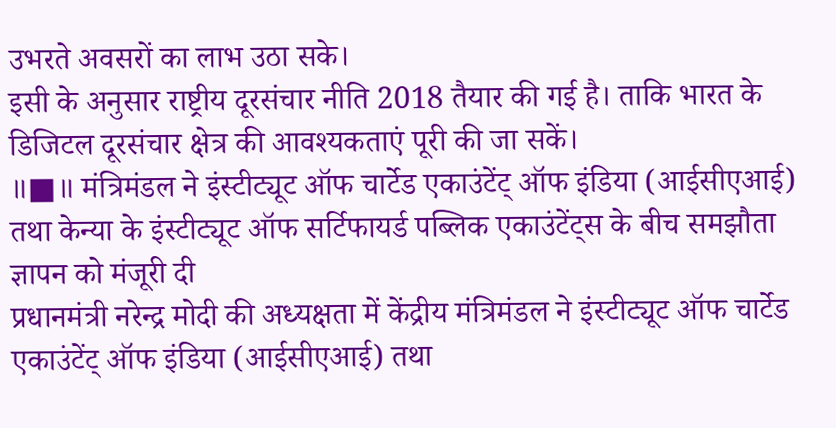उभरते अवसरों का लाभ उठा सके।
इसी के अनुसार राष्ट्रीय दूरसंचार नीति 2018 तैयार की गई है। ताकि भारत के डिजिटल दूरसंचार क्षेत्र की आवश्यकताएं पूरी की जा सकें।
॥■॥ मंत्रिमंडल ने इंस्टीट्यूट ऑफ चार्टेड एकाउंटेंट् ऑफ इंडिया (आईसीएआई) तथा केन्या के इंस्टीट्यूट ऑफ सर्टिफायर्ड पब्लिक एकाउंटेंट्स के बीच समझौता ज्ञापन को मंजूरी दी
प्रधानमंत्री नरेन्द्र मोदी की अध्यक्षता में केंद्रीय मंत्रिमंडल ने इंस्टीट्यूट ऑफ चार्टेड एकाउंटेंट् ऑफ इंडिया (आईसीएआई) तथा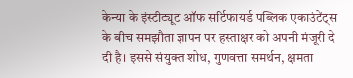केन्या के इंस्टीट्यूट ऑफ सर्टिफायर्ड पब्लिक एकाउंटेंट्स के बीच समझौता ज्ञापन पर हस्ताक्षर को अपनी मंजूरी दे दी है। इससे संयुक्त शोध, गुणवत्ता समर्थन, क्षमता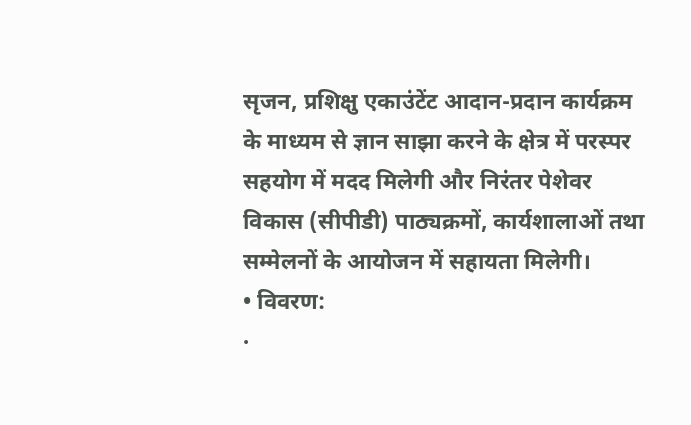सृजन, प्रशिक्षु एकाउंटेंट आदान-प्रदान कार्यक्रम के माध्यम से ज्ञान साझा करने के क्षेत्र में परस्पर सहयोग में मदद मिलेगी और निरंतर पेशेवर विकास (सीपीडी) पाठ्यक्रमों, कार्यशालाओं तथा सम्मेलनों के आयोजन में सहायता मिलेगी।
• विवरण:
·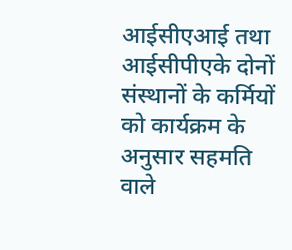आईसीएआई तथा आईसीपीएके दोनों संस्थानों के कर्मियों को कार्यक्रम के अनुसार सहमति वाले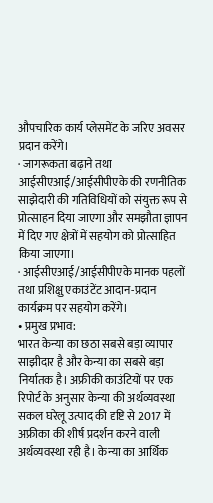औपचारिक कार्य प्लेसमेंट के जरिए अवसर प्रदान करेंगे।
· जागरूकता बढ़ाने तथा आईसीएआई/आईसीपीएके की रणनीतिक साझेदारी की गतिविधियों को संयुक्त रूप से प्रोत्साहन दिया जाएगा और समझौता ज्ञापन में दिए गए क्षेत्रों में सहयोग को प्रोत्साहित किया जाएगा।
· आईसीएआई/आईसीपीएके मानक पहलों तथा प्रशिक्षु एकाउंटेंट आदान-प्रदान कार्यक्रम पर सहयोग करेंगे।
• प्रमुख प्रभाव:
भारत केन्या का छठा सबसे बड़ा व्यापार साझीदार है और केन्या का सबसे बड़ा निर्यातक है। अफ्रीकी काउंटियों पर एक रिपोर्ट के अनुसार केन्या की अर्थव्यवस्था सकल घरेलू उत्पाद की दृष्टि से 2017 में अफ्रीका की शीर्ष प्रदर्शन करने वाली अर्थव्यवस्था रही है। केन्या का आर्थिक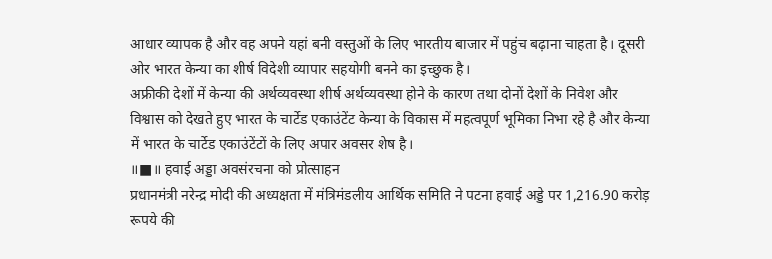आधार व्यापक है और वह अपने यहां बनी वस्तुओं के लिए भारतीय बाजार में पहुंच बढ़ाना चाहता है। दूसरी ओर भारत केन्या का शीर्ष विदेशी व्यापार सहयोगी बनने का इच्छुक है।
अफ्रीकी देशों में केन्या की अर्थव्यवस्था शीर्ष अर्थव्यवस्था होने के कारण तथा दोनों देशों के निवेश और विश्वास को देखते हुए भारत के चार्टेड एकाउंटेंट केन्या के विकास में महत्वपूर्ण भूमिका निभा रहे है और केन्या में भारत के चार्टेड एकाउंटेंटों के लिए अपार अवसर शेष है।
॥■॥ हवाई अड्डा अवसंरचना को प्रोत्साहन
प्रधानमंत्री नरेन्द्र मोदी की अध्यक्षता में मंत्रिमंडलीय आर्थिक समिति ने पटना हवाई अड्डे पर 1,216.90 करोड़ रूपये की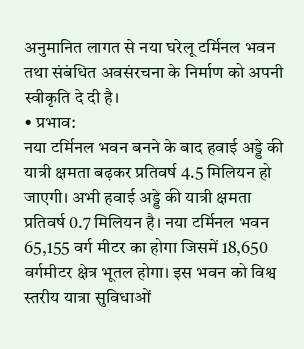अनुमानित लागत से नया घरेलू टर्मिनल भवन तथा संबंधित अवसंरचना के निर्माण को अपनी स्वीकृति दे दी है।
• प्रभाव:
नया टर्मिनल भवन बनने के बाद हवाई अड्डे की यात्री क्षमता बढ़कर प्रतिवर्ष 4.5 मिलियन हो जाएगी। अभी हवाई अड्डे की यात्री क्षमता प्रतिवर्ष 0.7 मिलियन है। नया टर्मिनल भवन 65,155 वर्ग मीटर का होगा जिसमें 18,650 वर्गमीटर क्षेत्र भूतल होगा। इस भवन को विश्व स्तरीय यात्रा सुविधाओं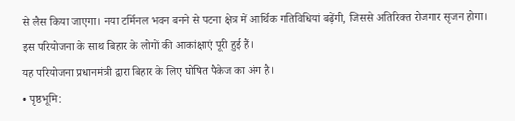से लैस किया जाएगा। नया टर्मिनल भवन बनने से पटना क्षेत्र में आर्थिक गतिविधियां बढ़ेंगी, जिससे अतिरिक्त रोजगार सृजन होगा। इस परियोजना के साथ बिहार के लोगों की आकांक्षाएं पूरी हुई हैं।
यह परियोजना प्रधानमंत्री द्वारा बिहार के लिए घोषित पैकेज का अंग है।
• पृष्ठभूमि: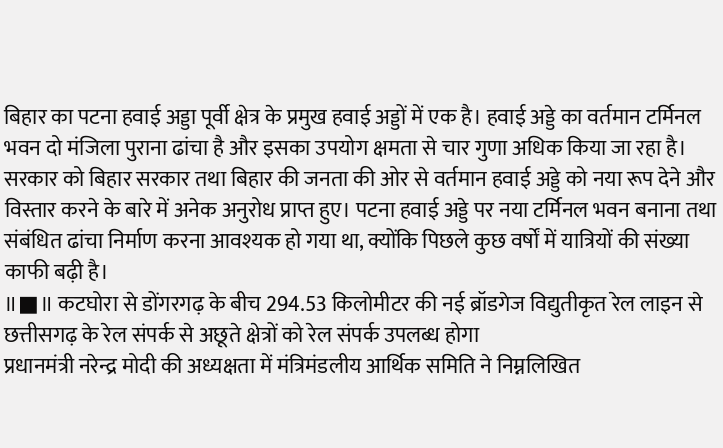बिहार का पटना हवाई अड्डा पूर्वी क्षेत्र के प्रमुख हवाई अड्डों में एक है। हवाई अड्डे का वर्तमान टर्मिनल भवन दो मंजिला पुराना ढांचा है और इसका उपयोग क्षमता से चार गुणा अधिक किया जा रहा है। सरकार को बिहार सरकार तथा बिहार की जनता की ओर से वर्तमान हवाई अड्डे को नया रूप देने और विस्तार करने के बारे में अनेक अनुरोध प्राप्त हुए। पटना हवाई अड्डे पर नया टर्मिनल भवन बनाना तथा संबंधित ढांचा निर्माण करना आवश्यक हो गया था, क्योंकि पिछले कुछ वर्षों में यात्रियों की संख्या काफी बढ़ी है।
॥■॥ कटघोरा से डोंगरगढ़ के बीच 294.53 किलोमीटर की नई ब्रॉडगेज विद्युतीकृत रेल लाइन से छत्तीसगढ़ के रेल संपर्क से अछूते क्षेत्रों को रेल संपर्क उपलब्ध होगा
प्रधानमंत्री नरेन्द्र मोदी की अध्यक्षता में मंत्रिमंडलीय आर्थिक समिति ने निम्नलिखित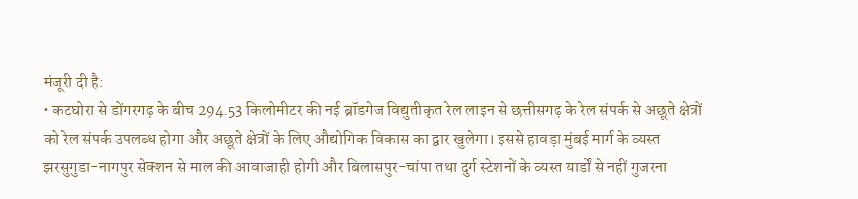मंजूरी दी है:
• कटघोरा से डोंगरगढ़ के बीच 294.53 किलोमीटर की नई ब्रॉडगेज विद्युतीकृत रेल लाइन से छत्तीसगढ़ के रेल संपर्क से अछूते क्षेत्रों को रेल संपर्क उपलब्ध होगा और अछूते क्षेत्रों के लिए औद्योगिक विकास का द्वार खुलेगा। इससे हावड़ा मुंबई मार्ग के व्यस्त झरसुगुडा-नागपुर सेक्शन से माल की आवाजाही होगी और बिलासपुर-चांपा तथा दुर्ग स्टेशनों के व्यस्त यार्डों से नहीं गुजरना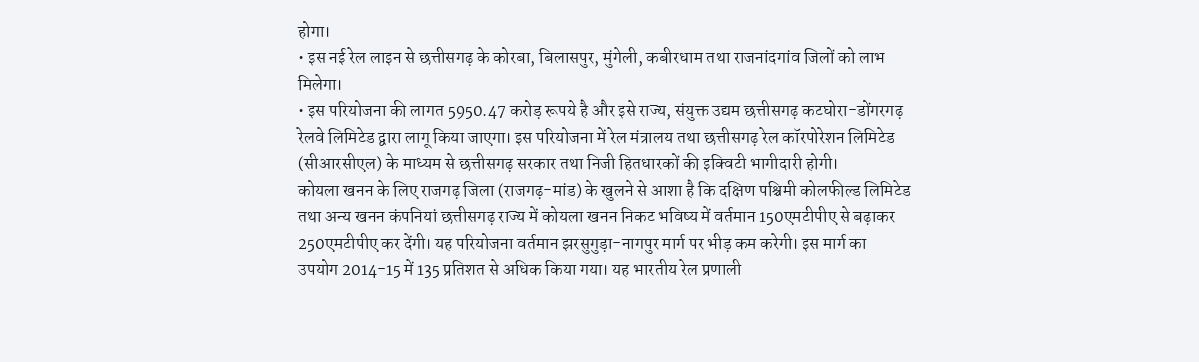होगा।
• इस नई रेल लाइन से छत्तीसगढ़ के कोरबा, बिलासपुर, मुंगेली, कबीरधाम तथा राजनांदगांव जिलों को लाभ मिलेगा।
• इस परियोजना की लागत 5950.47 करोड़ रूपये है और इसे राज्य, संयुक्त उद्यम छत्तीसगढ़ कटघोरा-डोंगरगढ़ रेलवे लिमिटेड द्वारा लागू किया जाएगा। इस परियोजना में रेल मंत्रालय तथा छत्तीसगढ़ रेल कॉरपोरेशन लिमिटेड (सीआरसीएल) के माध्यम से छत्तीसगढ़ सरकार तथा निजी हितधारकों की इक्विटी भागीदारी होगी।
कोयला खनन के लिए राजगढ़ जिला (राजगढ़-मांड) के खुलने से आशा है कि दक्षिण पश्चिमी कोलफील्ड लिमिटेड तथा अन्य खनन कंपनियां छत्तीसगढ़ राज्य में कोयला खनन निकट भविष्य में वर्तमान 150एमटीपीए से बढ़ाकर 250एमटीपीए कर देंगी। यह परियोजना वर्तमान झरसुगुड़ा-नागपुर मार्ग पर भीड़ कम करेगी। इस मार्ग का उपयोग 2014-15 में 135 प्रतिशत से अधिक किया गया। यह भारतीय रेल प्रणाली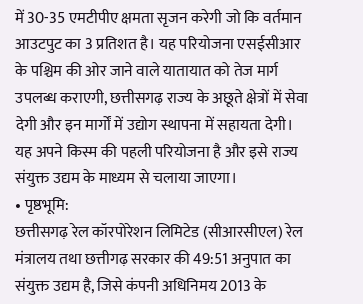में 30-35 एमटीपीए क्षमता सृजन करेगी जो कि वर्तमान आउटपुट का 3 प्रतिशत है। यह परियोजना एसईसीआर के पश्चिम की ओर जाने वाले यातायात को तेज मार्ग उपलब्ध कराएगी, छत्तीसगढ़ राज्य के अछूते क्षेत्रों में सेवा देगी और इन मार्गों में उद्योग स्थापना में सहायता देगी। यह अपने किस्म की पहली परियोजना है और इसे राज्य संयुक्त उद्यम के माध्यम से चलाया जाएगा।
• पृष्ठभूमि:
छत्तीसगढ़ रेल कॉरपोरेशन लिमिटेड (सीआरसीएल) रेल मंत्रालय तथा छत्तीगढ़ सरकार की 49:51 अनुपात का संयुक्त उद्यम है, जिसे कंपनी अधिनिमय 2013 के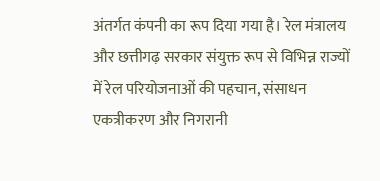अंतर्गत कंपनी का रूप दिया गया है। रेल मंत्रालय और छत्तीगढ़ सरकार संयुक्त रूप से विभिन्न राज्यों में रेल परियोजनाओं की पहचान, संसाधन एकत्रीकरण और निगरानी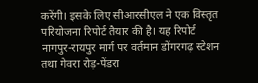करेंगी। इसके लिए सीआरसीएल ने एक विस्तृत परियोजना रिपोर्ट तैयार की है। यह रिपोर्ट नागपुर-रायपुर मार्ग पर वर्तमान डोंगरगढ़ स्टेशन तथा गेवरा रोड़-पेंडरा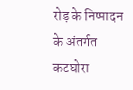रोड़ के निष्पादन के अंतर्गत कटघोरा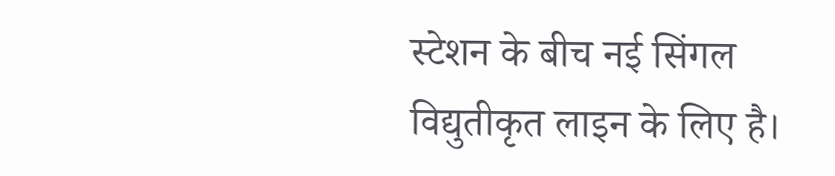स्टेशन के बीच नई सिंगल विद्युतीकृत लाइन के लिए है।